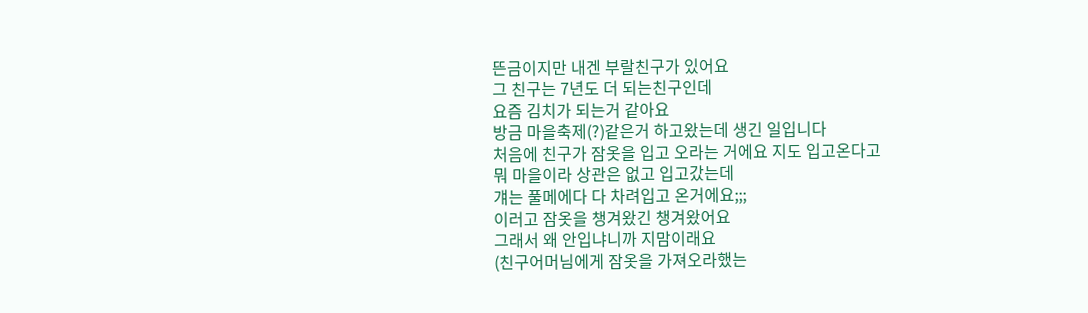뜬금이지만 내겐 부랄친구가 있어요
그 친구는 7년도 더 되는친구인데
요즘 김치가 되는거 같아요
방금 마을축제(?)같은거 하고왔는데 생긴 일입니다
처음에 친구가 잠옷을 입고 오라는 거에요 지도 입고온다고
뭐 마을이라 상관은 없고 입고갔는데
걔는 풀메에다 다 차려입고 온거에요;;;
이러고 잠옷을 챙겨왔긴 챙겨왔어요
그래서 왜 안입냐니까 지맘이래요
(친구어머님에게 잠옷을 가져오라했는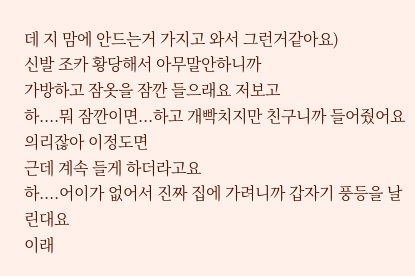데 지 맘에 안드는거 가지고 와서 그런거같아요)
신발 조카 황당해서 아무말안하니까
가방하고 잠옷을 잠깐 들으래요 저보고
하....뭐 잠깐이면...하고 개빡치지만 친구니까 들어줬어요
의리잖아 이정도면
근데 계속 들게 하더라고요
하....어이가 없어서 진짜 집에 가려니까 갑자기 풍등을 날린대요
이래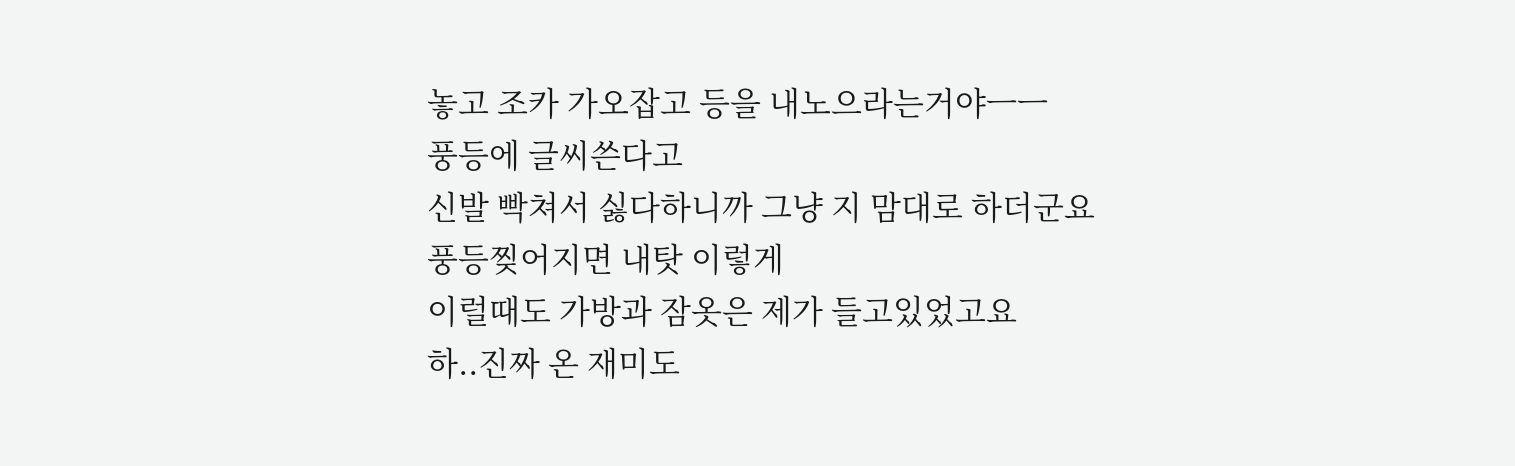놓고 조카 가오잡고 등을 내노으라는거야ㅡㅡ
풍등에 글씨쓴다고
신발 빡쳐서 싫다하니까 그냥 지 맘대로 하더군요
풍등찢어지면 내탓 이렇게
이럴때도 가방과 잠옷은 제가 들고있었고요
하..진짜 온 재미도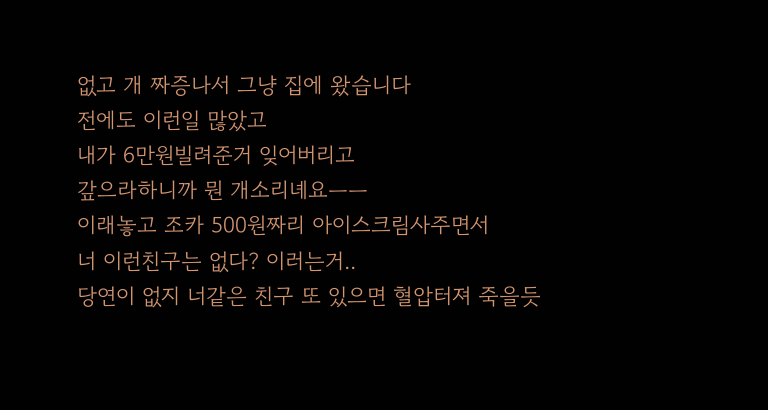없고 개 짜증나서 그냥 집에 왔습니다
전에도 이런일 많았고
내가 6만원빌려준거 잊어버리고
갚으라하니까 뭔 개소리녜요ㅡㅡ
이래놓고 조카 500원짜리 아이스크림사주면서
너 이런친구는 없다? 이러는거..
당연이 없지 너같은 친구 또 있으면 혈압터져 죽을듯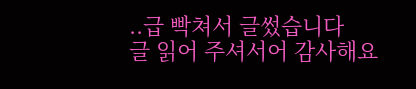..급 빡쳐서 글썼습니다
글 읽어 주셔서어 감사해요